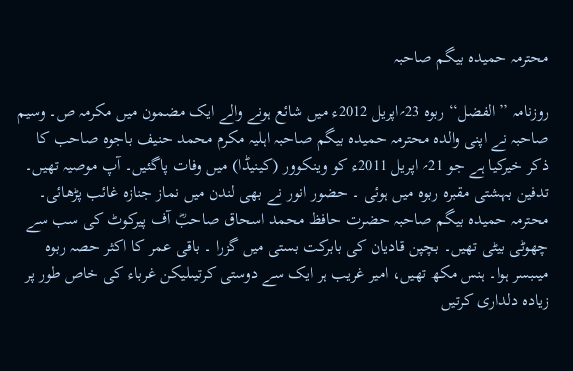محترمہ حمیدہ بیگم صاحبہ

روزنامہ ’’الفضل‘‘ ربوہ 23؍اپریل 2012ء میں شائع ہونے والے ایک مضمون میں مکرمہ ص۔ وسیم صاحبہ نے اپنی والدہ محترمہ حمیدہ بیگم صاحبہ اہلیہ مکرم محمد حنیف باجوہ صاحب کا ذکر خیرکیا ہے جو 21؍ اپریل 2011ء کو وینکوور (کینیڈا) میں وفات پاگئیں۔ آپ موصیہ تھیں۔ تدفین بہشتی مقبرہ ربوہ میں ہوئی ۔ حضور انور نے بھی لندن میں نماز جنازہ غائب پڑھائی۔
محترمہ حمیدہ بیگم صاحبہ حضرت حافظ محمد اسحاق صاحبؓ آف پیرکوٹ کی سب سے چھوٹی بیٹی تھیں۔ بچپن قادیان کی بابرکت بستی میں گزرا ۔ باقی عمر کا اکثر حصہ ربوہ میںبسر ہوا۔ ہنس مکھ تھیں، امیر غریب ہر ایک سے دوستی کرتیںلیکن غرباء کی خاص طور پر زیادہ دلداری کرتیں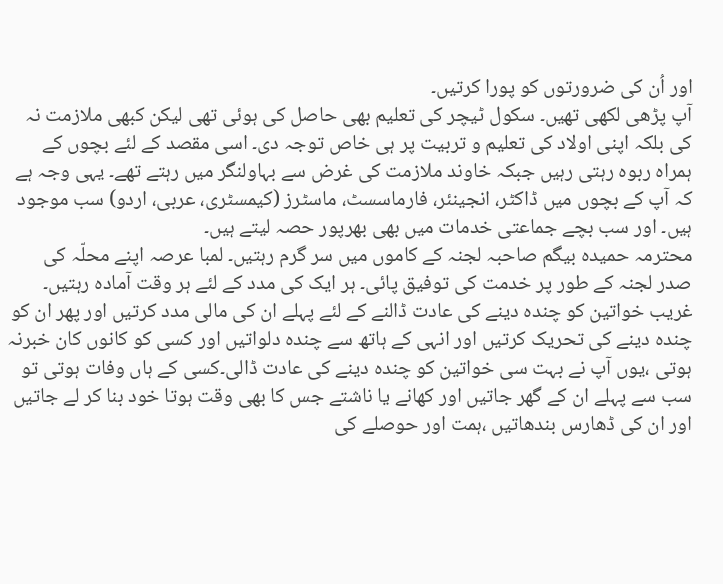اور اُن کی ضرورتوں کو پورا کرتیں۔
آپ پڑھی لکھی تھیں۔ سکول ٹیچر کی تعلیم بھی حاصل کی ہوئی تھی لیکن کبھی ملازمت نہ کی بلکہ اپنی اولاد کی تعلیم و تربیت پر ہی خاص توجہ دی۔ اسی مقصد کے لئے بچوں کے ہمراہ ربوہ رہتی رہیں جبکہ خاوند ملازمت کی غرض سے بہاولنگر میں رہتے تھے۔ یہی وجہ ہے کہ آپ کے بچوں میں ڈاکٹر، انجینئر، فارماسسٹ، ماسٹرز (کیمسٹری، عربی، اردو) سب موجود ہیں۔ اور سب بچے جماعتی خدمات میں بھی بھرپور حصہ لیتے ہیں۔
محترمہ حمیدہ بیگم صاحبہ لجنہ کے کاموں میں سر گرم رہتیں۔ لمبا عرصہ اپنے محلّہ کی صدر لجنہ کے طور پر خدمت کی توفیق پائی۔ ہر ایک کی مدد کے لئے ہر وقت آمادہ رہتیں۔ غریب خواتین کو چندہ دینے کی عادت ڈالنے کے لئے پہلے ان کی مالی مدد کرتیں اور پھر ان کو چندہ دینے کی تحریک کرتیں اور انہی کے ہاتھ سے چندہ دلواتیں اور کسی کو کانوں کان خبرنہ ہوتی ،یوں آپ نے بہت سی خواتین کو چندہ دینے کی عادت ڈالی۔کسی کے ہاں وفات ہوتی تو سب سے پہلے ان کے گھر جاتیں اور کھانے یا ناشتے جس کا بھی وقت ہوتا خود بنا کر لے جاتیں اور ان کی ڈھارس بندھاتیں ،ہمت اور حوصلے کی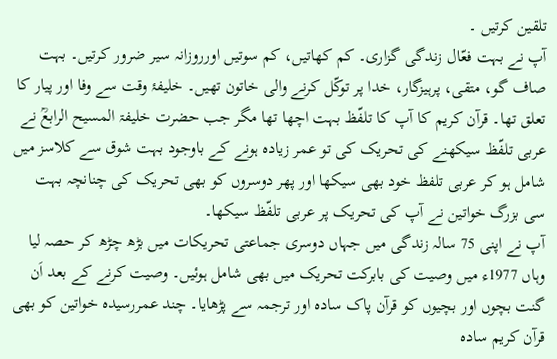تلقین کرتیں ۔
آپ نے بہت فعّال زندگی گزاری۔ کم کھاتیں، کم سوتیں اورروزانہ سیر ضرور کرتیں۔ بہت صاف گو، متقی، پرہیزگار، خدا پر توکّل کرنے والی خاتون تھیں۔ خلیفۂ وقت سے وفا اور پیار کا تعلق تھا۔ قرآن کریم کا آپ کا تلفّظ بہت اچھا تھا مگر جب حضرت خلیفۃ المسیح الرابعؒ نے عربی تلفّظ سیکھنے کی تحریک کی تو عمر زیادہ ہونے کے باوجود بہت شوق سے کلاسز میں شامل ہو کر عربی تلفظ خود بھی سیکھا اور پھر دوسروں کو بھی تحریک کی چنانچہ بہت سی بزرگ خواتین نے آپ کی تحریک پر عربی تلفّظ سیکھا۔
آپ نے اپنی 75 سالہ زندگی میں جہاں دوسری جماعتی تحریکات میں بڑھ چڑھ کر حصہ لیا وہاں 1977ء میں وصیت کی بابرکت تحریک میں بھی شامل ہوئیں۔ وصیت کرنے کے بعد اَن گنت بچوں اور بچیوں کو قرآن پاک سادہ اور ترجمہ سے پڑھایا۔ چند عمررسیدہ خواتین کو بھی قرآن کریم سادہ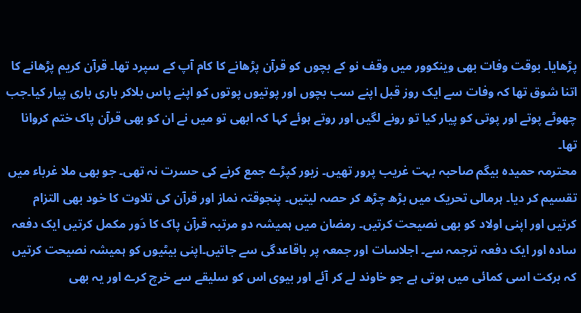پڑھایا۔ بوقت وفات بھی وینکوور میں وقف نو کے بچوں کو قرآن پڑھانے کا کام آپ کے سپرد تھا۔ قرآن کریم پڑھانے کا اتنا شوق تھا کہ وفات سے ایک روز قبل اپنے سب بچوں اور پوتیوں پوتوں کو اپنے پاس بلاکر باری باری پیار کیا۔جب چھوٹے پوتے اور پوتی کو پیار کیا تو رونے لگیں اور روتے ہوئے کہا کہ ابھی تو میں نے ان کو بھی قرآن پاک ختم کروانا تھا۔
محترمہ حمیدہ بیگم صاحبہ بہت غریب پرور تھیں۔ زیور کپڑے جمع کرنے کی حسرت نہ تھی۔ جو بھی ملا غرباء میں تقسیم کر دیا۔ ہرمالی تحریک میں بڑھ چڑھ کر حصہ لیتیں۔ پنجوقتہ نماز اور قرآن کی تلاوت کا خود بھی التزام کرتیں اور اپنی اولاد کو بھی نصیحت کرتیں۔ رمضان میں ہمیشہ دو مرتبہ قرآن پاک کا دَور مکمل کرتیں ایک دفعہ سادہ اور ایک دفعہ ترجمہ سے۔ اجلاسات اور جمعہ پر باقاعدگی سے جاتیں۔اپنی بیٹیوں کو ہمیشہ نصیحت کرتیں کہ برکت اسی کمائی میں ہوتی ہے جو خاوند لے کر آئے اور بیوی اس کو سلیقے سے خرچ کرے اور یہ بھی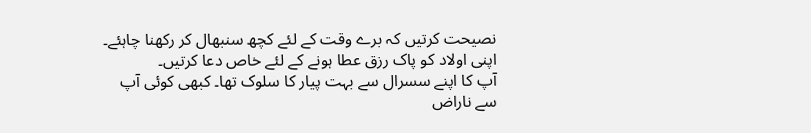نصیحت کرتیں کہ برے وقت کے لئے کچھ سنبھال کر رکھنا چاہئے۔ اپنی اولاد کو پاک رزق عطا ہونے کے لئے خاص دعا کرتیں۔
آپ کا اپنے سسرال سے بہت پیار کا سلوک تھا۔ کبھی کوئی آپ سے ناراض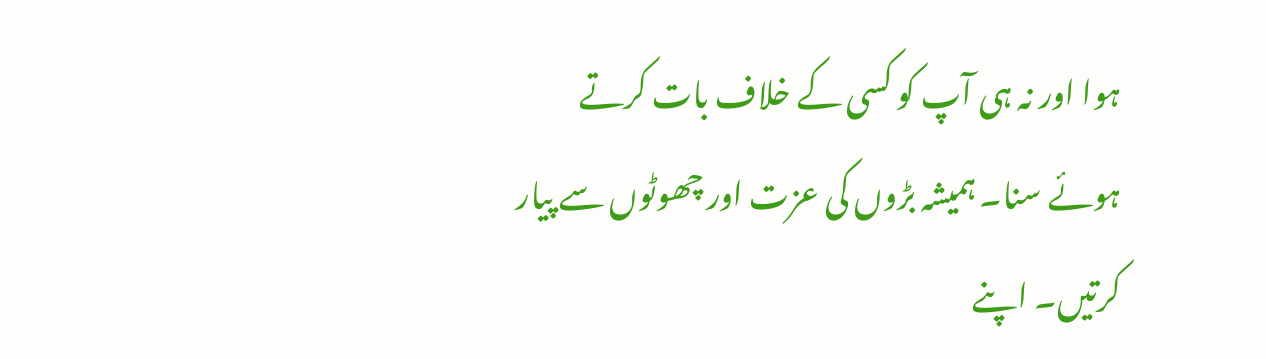ہوا اور نہ ہی آپ کو کسی کے خلاف بات کرتے ہوئے سنا۔ ہمیشہ بڑوں کی عزت اور چھوٹوں سے پیار کرتیں۔ اپنے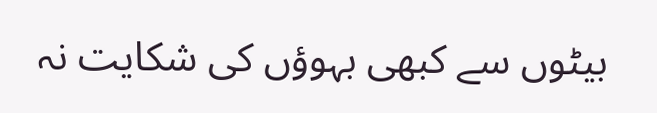بیٹوں سے کبھی بہوؤں کی شکایت نہ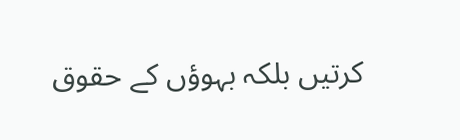کرتیں بلکہ بہوؤں کے حقوق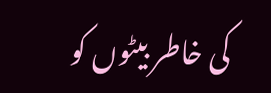کی خاطر بیٹوں کو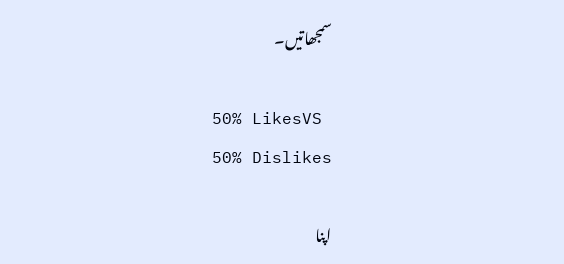سمجھاتیں۔

50% LikesVS
50% Dislikes

اپنا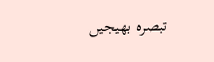تبصرہ بھیجیں